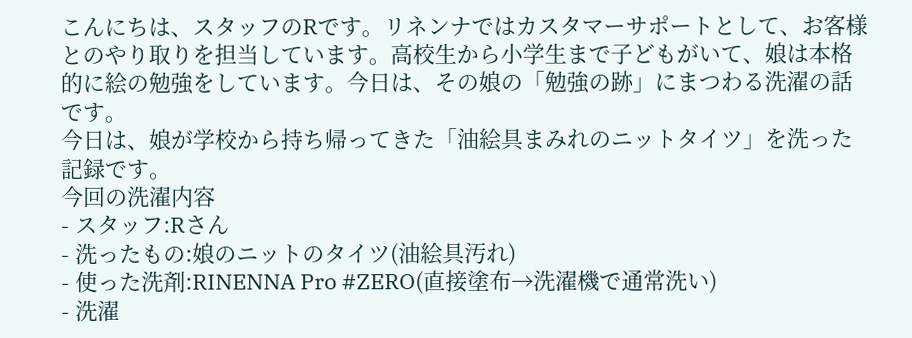こんにちは、スタッフのRです。リネンナではカスタマーサポートとして、お客様とのやり取りを担当しています。高校生から小学生まで子どもがいて、娘は本格的に絵の勉強をしています。今日は、その娘の「勉強の跡」にまつわる洗濯の話です。
今日は、娘が学校から持ち帰ってきた「油絵具まみれのニットタイツ」を洗った記録です。
今回の洗濯内容
- スタッフ:Rさん
- 洗ったもの:娘のニットのタイツ(油絵具汚れ)
- 使った洗剤:RINENNA Pro #ZERO(直接塗布→洗濯機で通常洗い)
- 洗濯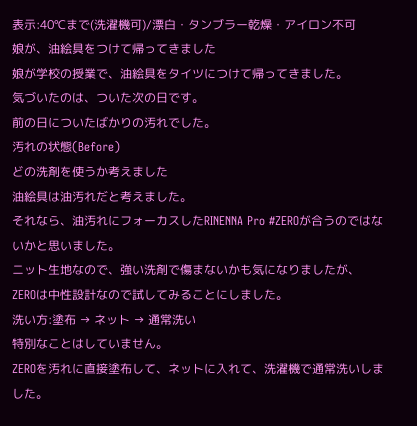表示:40℃まで(洗濯機可)/漂白・タンブラー乾燥・アイロン不可
娘が、油絵具をつけて帰ってきました
娘が学校の授業で、油絵具をタイツにつけて帰ってきました。
気づいたのは、ついた次の日です。
前の日についたばかりの汚れでした。
汚れの状態(Before)
どの洗剤を使うか考えました
油絵具は油汚れだと考えました。
それなら、油汚れにフォーカスしたRINENNA Pro #ZEROが合うのではないかと思いました。
ニット生地なので、強い洗剤で傷まないかも気になりましたが、
ZEROは中性設計なので試してみることにしました。
洗い方:塗布 → ネット → 通常洗い
特別なことはしていません。
ZEROを汚れに直接塗布して、ネットに入れて、洗濯機で通常洗いしました。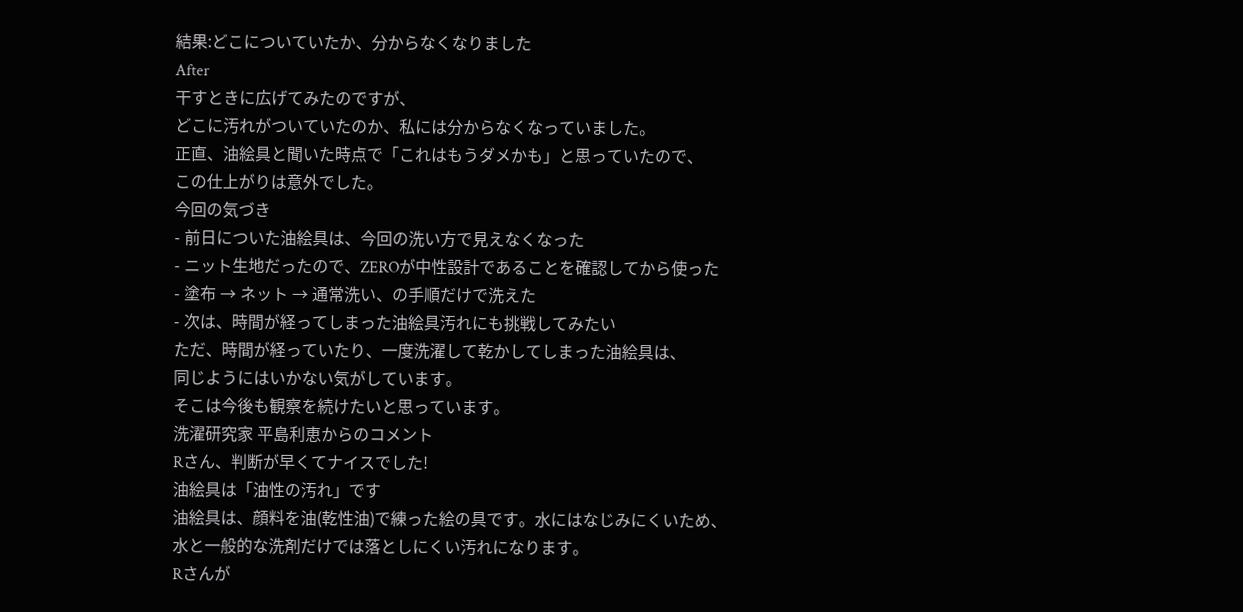結果:どこについていたか、分からなくなりました
After
干すときに広げてみたのですが、
どこに汚れがついていたのか、私には分からなくなっていました。
正直、油絵具と聞いた時点で「これはもうダメかも」と思っていたので、
この仕上がりは意外でした。
今回の気づき
- 前日についた油絵具は、今回の洗い方で見えなくなった
- ニット生地だったので、ZEROが中性設計であることを確認してから使った
- 塗布 → ネット → 通常洗い、の手順だけで洗えた
- 次は、時間が経ってしまった油絵具汚れにも挑戦してみたい
ただ、時間が経っていたり、一度洗濯して乾かしてしまった油絵具は、
同じようにはいかない気がしています。
そこは今後も観察を続けたいと思っています。
洗濯研究家 平島利恵からのコメント
Rさん、判断が早くてナイスでした!
油絵具は「油性の汚れ」です
油絵具は、顔料を油(乾性油)で練った絵の具です。水にはなじみにくいため、水と一般的な洗剤だけでは落としにくい汚れになります。
Rさんが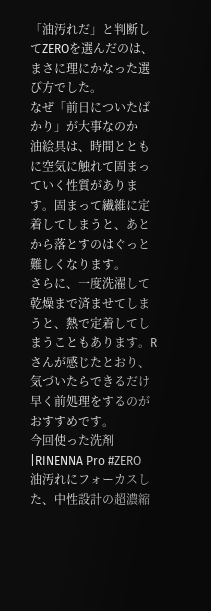「油汚れだ」と判断してZEROを選んだのは、まさに理にかなった選び方でした。
なぜ「前日についたばかり」が大事なのか
油絵具は、時間とともに空気に触れて固まっていく性質があります。固まって繊維に定着してしまうと、あとから落とすのはぐっと難しくなります。
さらに、一度洗濯して乾燥まで済ませてしまうと、熱で定着してしまうこともあります。Rさんが感じたとおり、気づいたらできるだけ早く前処理をするのがおすすめです。
今回使った洗剤|RINENNA Pro #ZERO
油汚れにフォーカスした、中性設計の超濃縮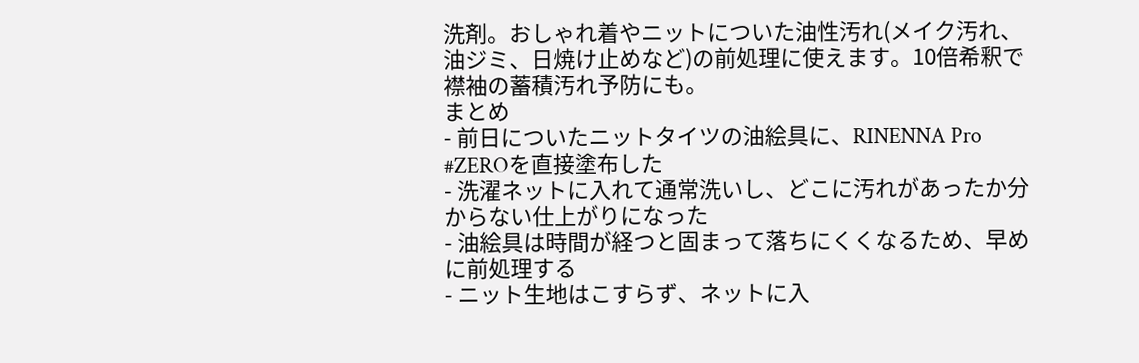洗剤。おしゃれ着やニットについた油性汚れ(メイク汚れ、油ジミ、日焼け止めなど)の前処理に使えます。10倍希釈で襟袖の蓄積汚れ予防にも。
まとめ
- 前日についたニットタイツの油絵具に、RINENNA Pro #ZEROを直接塗布した
- 洗濯ネットに入れて通常洗いし、どこに汚れがあったか分からない仕上がりになった
- 油絵具は時間が経つと固まって落ちにくくなるため、早めに前処理する
- ニット生地はこすらず、ネットに入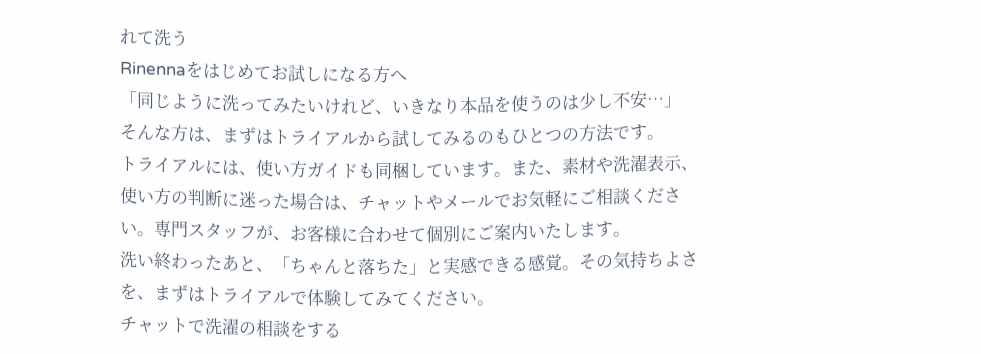れて洗う
Rinennaをはじめてお試しになる方へ
「同じように洗ってみたいけれど、いきなり本品を使うのは少し不安…」
そんな方は、まずはトライアルから試してみるのもひとつの方法です。
トライアルには、使い方ガイドも同梱しています。また、素材や洗濯表示、使い方の判断に迷った場合は、チャットやメールでお気軽にご相談ください。専門スタッフが、お客様に合わせて個別にご案内いたします。
洗い終わったあと、「ちゃんと落ちた」と実感できる感覚。その気持ちよさを、まずはトライアルで体験してみてください。
チャットで洗濯の相談をする